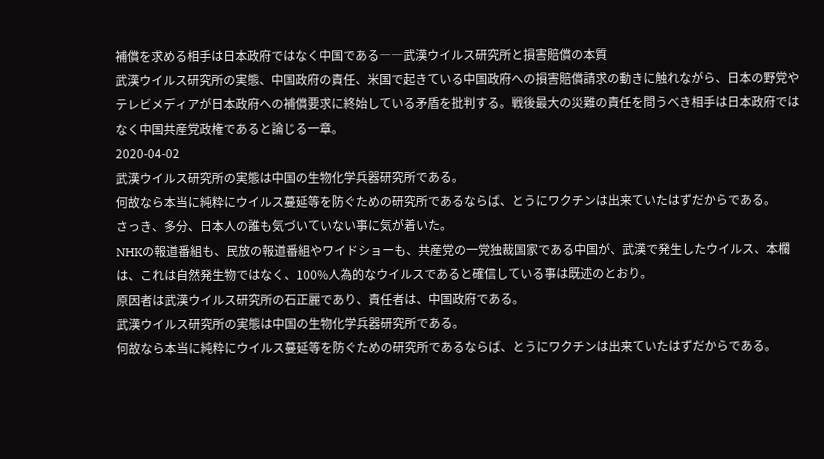補償を求める相手は日本政府ではなく中国である――武漢ウイルス研究所と損害賠償の本質
武漢ウイルス研究所の実態、中国政府の責任、米国で起きている中国政府への損害賠償請求の動きに触れながら、日本の野党やテレビメディアが日本政府への補償要求に終始している矛盾を批判する。戦後最大の災難の責任を問うべき相手は日本政府ではなく中国共産党政権であると論じる一章。
2020-04-02
武漢ウイルス研究所の実態は中国の生物化学兵器研究所である。
何故なら本当に純粋にウイルス蔓延等を防ぐための研究所であるならば、とうにワクチンは出来ていたはずだからである。
さっき、多分、日本人の誰も気づいていない事に気が着いた。
NHKの報道番組も、民放の報道番組やワイドショーも、共産党の一党独裁国家である中国が、武漢で発生したウイルス、本欄は、これは自然発生物ではなく、100%人為的なウイルスであると確信している事は既述のとおり。
原因者は武漢ウイルス研究所の石正麗であり、責任者は、中国政府である。
武漢ウイルス研究所の実態は中国の生物化学兵器研究所である。
何故なら本当に純粋にウイルス蔓延等を防ぐための研究所であるならば、とうにワクチンは出来ていたはずだからである。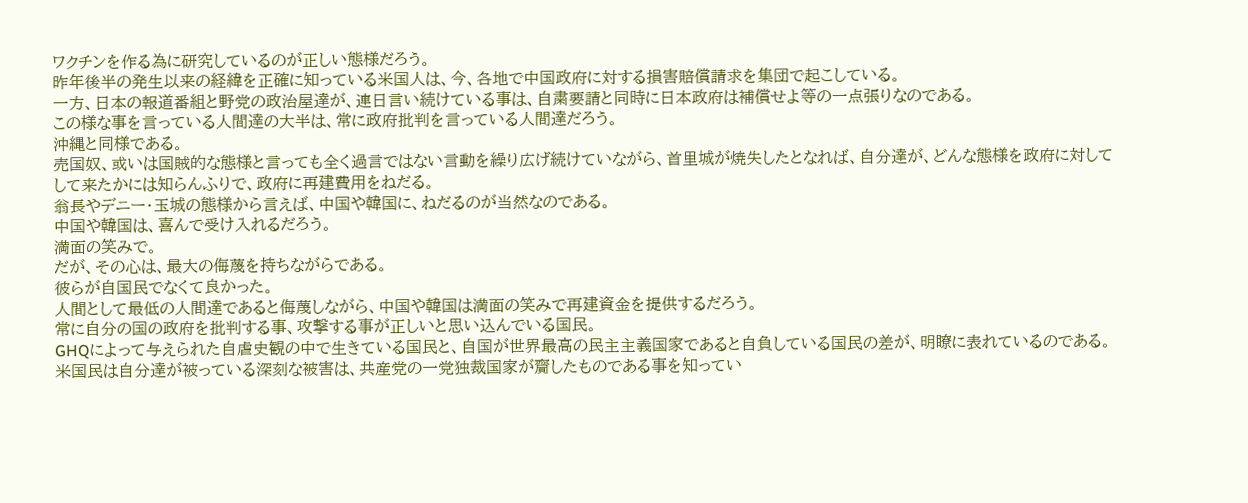ワクチンを作る為に研究しているのが正しい態様だろう。
昨年後半の発生以来の経緯を正確に知っている米国人は、今、各地で中国政府に対する損害賠償請求を集団で起こしている。
一方、日本の報道番組と野党の政治屋達が、連日言い続けている事は、自粛要請と同時に日本政府は補償せよ等の一点張りなのである。
この様な事を言っている人間達の大半は、常に政府批判を言っている人間達だろう。
沖縄と同様である。
売国奴、或いは国賊的な態様と言っても全く過言ではない言動を繰り広げ続けていながら、首里城が焼失したとなれば、自分達が、どんな態様を政府に対してして来たかには知らんふりで、政府に再建費用をねだる。
翁長やデニー・玉城の態様から言えば、中国や韓国に、ねだるのが当然なのである。
中国や韓国は、喜んで受け入れるだろう。
満面の笑みで。
だが、その心は、最大の侮蔑を持ちながらである。
彼らが自国民でなくて良かった。
人間として最低の人間達であると侮蔑しながら、中国や韓国は満面の笑みで再建資金を提供するだろう。
常に自分の国の政府を批判する事、攻撃する事が正しいと思い込んでいる国民。
GHQによって与えられた自虐史観の中で生きている国民と、自国が世界最高の民主主義国家であると自負している国民の差が、明瞭に表れているのである。
米国民は自分達が被っている深刻な被害は、共産党の一党独裁国家が齎したものである事を知ってい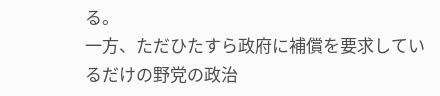る。
一方、ただひたすら政府に補償を要求しているだけの野党の政治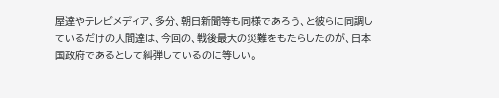屋達やテレビメディア、多分、朝日新聞等も同様であろう、と彼らに同調しているだけの人間達は、今回の、戦後最大の災難をもたらしたのが、日本国政府であるとして糾弾しているのに等しい。